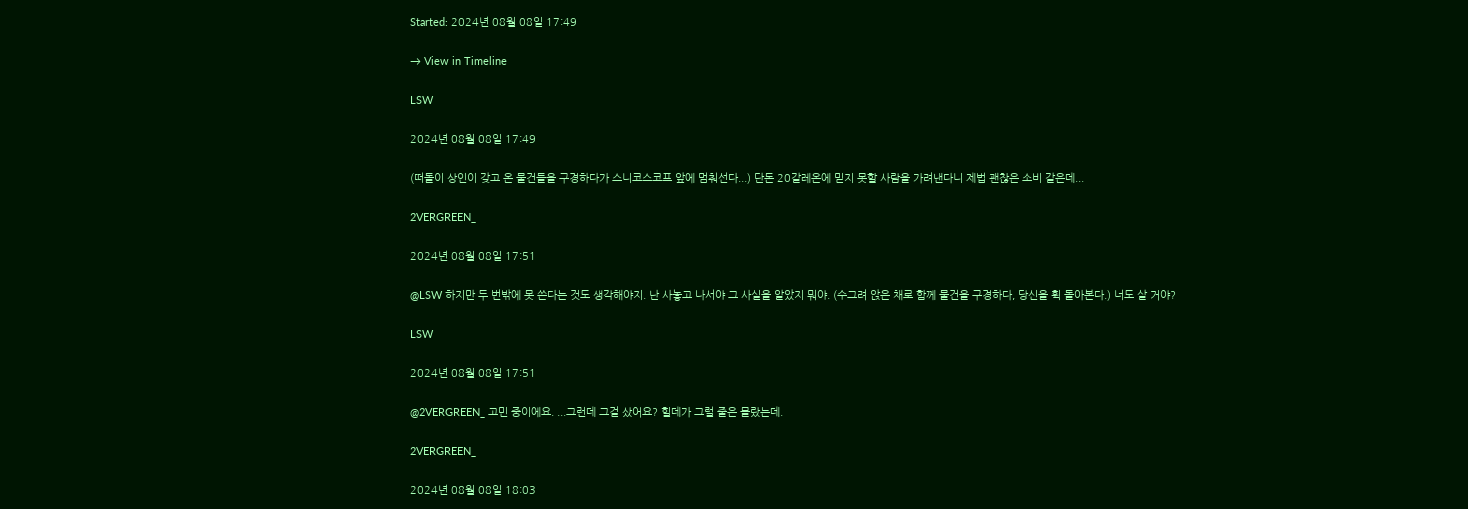Started: 2024년 08월 08일 17:49

→ View in Timeline

LSW

2024년 08월 08일 17:49

(떠돌이 상인이 갖고 온 물건들을 구경하다가 스니코스코프 앞에 멈춰선다...) 단돈 20갈레온에 믿지 못할 사람을 가려낸다니 제법 괜찮은 소비 같은데...

2VERGREEN_

2024년 08월 08일 17:51

@LSW 하지만 두 번밖에 못 쓴다는 것도 생각해야지. 난 사놓고 나서야 그 사실을 알았지 뭐야. (수그려 앉은 채로 함께 물건을 구경하다, 당신을 휙 돌아본다.) 너도 살 거야?

LSW

2024년 08월 08일 17:51

@2VERGREEN_ 고민 중이에요. ...그런데 그걸 샀어요? 힐데가 그럴 줄은 몰랐는데.

2VERGREEN_

2024년 08월 08일 18:03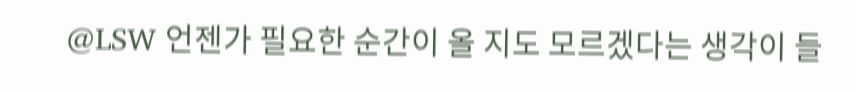@LSW 언젠가 필요한 순간이 올 지도 모르겠다는 생각이 들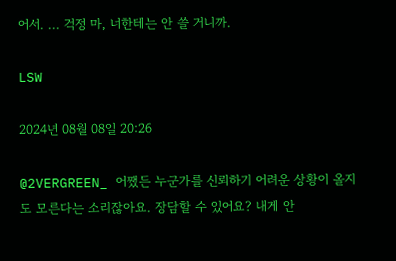어서. ... 걱정 마, 너한테는 안 쓸 거니까.

LSW

2024년 08월 08일 20:26

@2VERGREEN_ 어쨌든 누군가를 신뢰하기 어려운 상황이 올지도 모른다는 소리잖아요. 장담할 수 있어요? 내게 안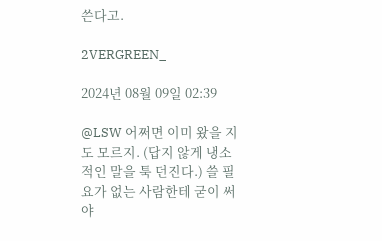쓴다고.

2VERGREEN_

2024년 08월 09일 02:39

@LSW 어쩌면 이미 왔을 지도 모르지. (답지 않게 냉소적인 말을 툭 던진다.) 쓸 필요가 없는 사람한테 굳이 써야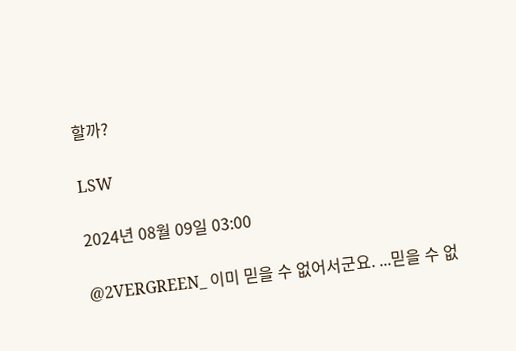할까?

LSW

2024년 08월 09일 03:00

@2VERGREEN_ 이미 믿을 수 없어서군요. ...믿을 수 없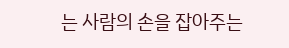는 사람의 손을 잡아주는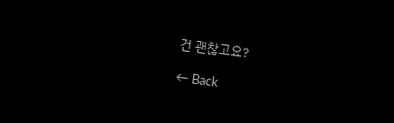건 괜찮고요?

← Back